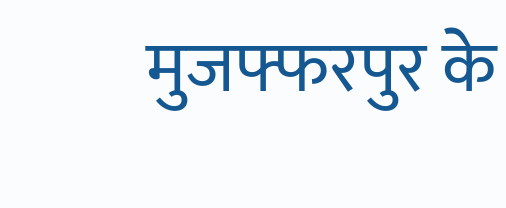मुजफ्फरपुर के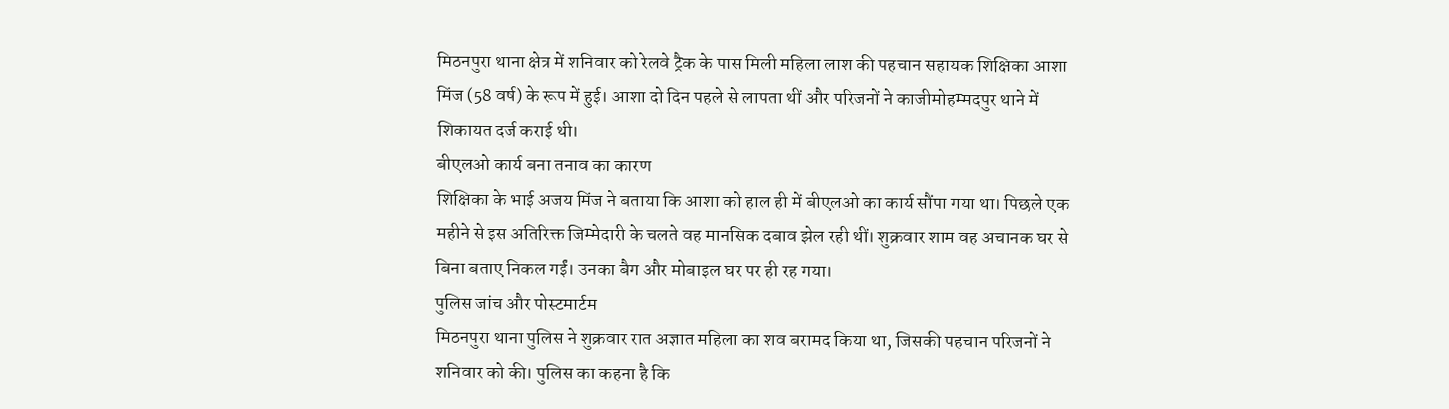मिठनपुरा थाना क्षेत्र में शनिवार को रेलवे ट्रैक के पास मिली महिला लाश की पहचान सहायक शिक्षिका आशा मिंज (58 वर्ष) के रूप में हुई। आशा दो दिन पहले से लापता थीं और परिजनों ने काजीमोहम्मदपुर थाने में शिकायत दर्ज कराई थी।
बीएलओ कार्य बना तनाव का कारण
शिक्षिका के भाई अजय मिंज ने बताया कि आशा को हाल ही में बीएलओ का कार्य सौंपा गया था। पिछले एक महीने से इस अतिरिक्त जिम्मेदारी के चलते वह मानसिक दबाव झेल रही थीं। शुक्रवार शाम वह अचानक घर से बिना बताए निकल गईं। उनका बैग और मोबाइल घर पर ही रह गया।
पुलिस जांच और पोस्टमार्टम
मिठनपुरा थाना पुलिस ने शुक्रवार रात अज्ञात महिला का शव बरामद किया था, जिसकी पहचान परिजनों ने शनिवार को की। पुलिस का कहना है कि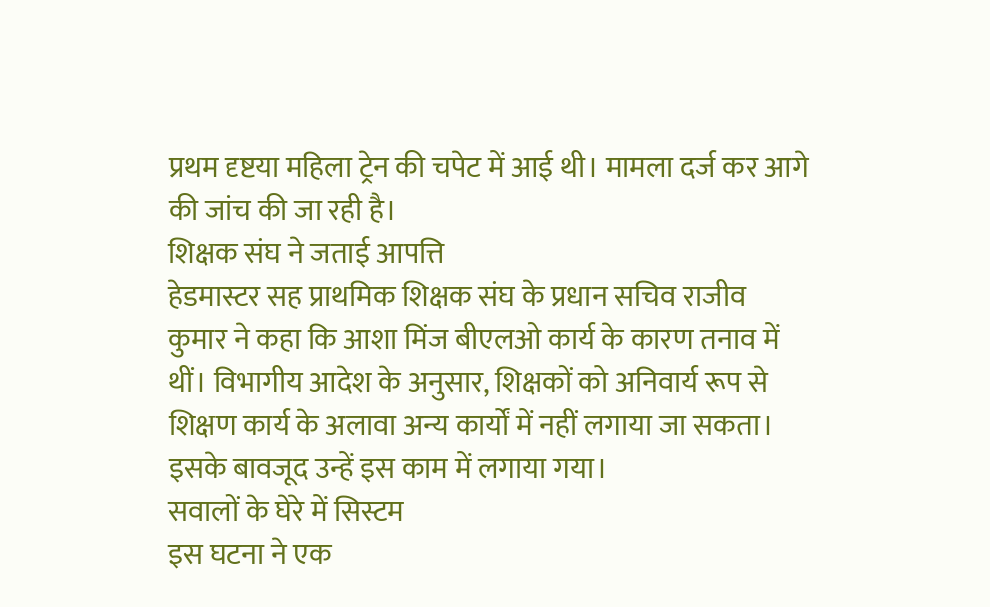प्रथम दृष्टया महिला ट्रेन की चपेट में आई थी। मामला दर्ज कर आगे की जांच की जा रही है।
शिक्षक संघ ने जताई आपत्ति
हेडमास्टर सह प्राथमिक शिक्षक संघ के प्रधान सचिव राजीव कुमार ने कहा कि आशा मिंज बीएलओ कार्य के कारण तनाव में थीं। विभागीय आदेश के अनुसार, शिक्षकों को अनिवार्य रूप से शिक्षण कार्य के अलावा अन्य कार्यों में नहीं लगाया जा सकता। इसके बावजूद उन्हें इस काम में लगाया गया।
सवालों के घेरे में सिस्टम
इस घटना ने एक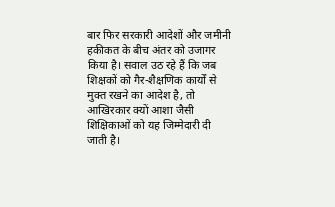बार फिर सरकारी आदेशों और जमीनी हकीकत के बीच अंतर को उजागर किया है। सवाल उठ रहे हैं कि जब शिक्षकों को गैर-शैक्षणिक कार्यों से मुक्त रखने का आदेश है, तो आखिरकार क्यों आशा जैसी शिक्षिकाओं को यह जिम्मेदारी दी जाती है।